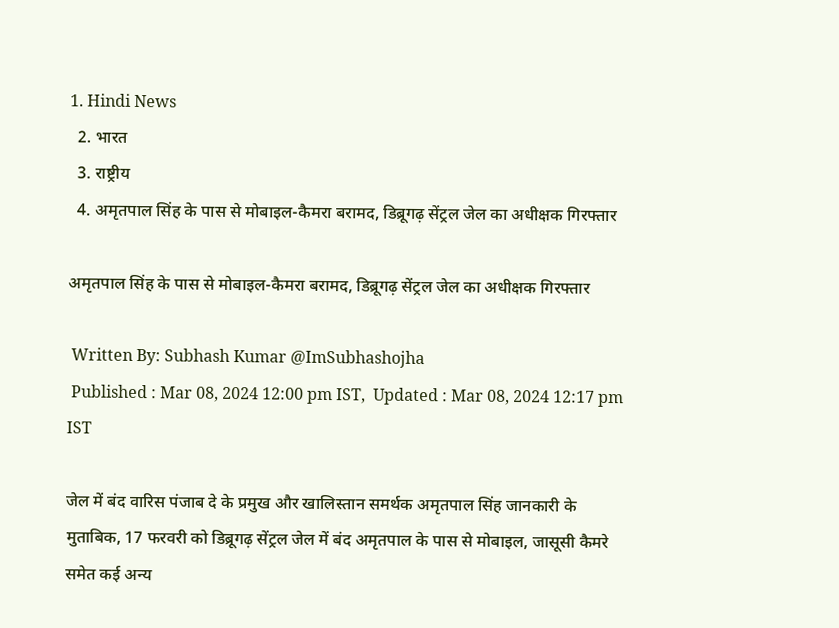1. Hindi News
  2. भारत
  3. राष्ट्रीय
  4. अमृतपाल सिंह के पास से मोबाइल-कैमरा बरामद, डिब्रूगढ़ सेंट्रल जेल का अधीक्षक गिरफ्तार

अमृतपाल सिंह के पास से मोबाइल-कैमरा बरामद, डिब्रूगढ़ सेंट्रल जेल का अधीक्षक गिरफ्तार

 Written By: Subhash Kumar @ImSubhashojha
 Published : Mar 08, 2024 12:00 pm IST,  Updated : Mar 08, 2024 12:17 pm IST

जेल में बंद वारिस पंजाब दे के प्रमुख और खालिस्तान समर्थक अमृतपाल सिंह जानकारी के मुताबिक, 17 फरवरी को डिब्रूगढ़ सेंट्रल जेल में बंद अमृतपाल के पास से मोबाइल, जासूसी कैमरे समेत कई अन्य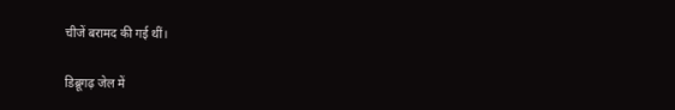चीजें बरामद की गई थीं।

डिब्रूगढ़ जेल में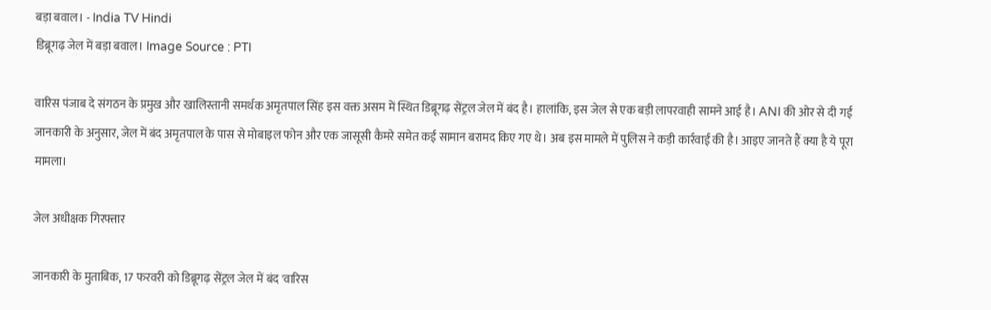बड़ा बवाल। - India TV Hindi
डिब्रूगढ़ जेल में बड़ा बवाल। Image Source : PTI

वारिस पंजाब दे संगठन के प्रमुख और खालिस्तानी समर्थक अमृतपाल सिंह इस वक्त असम में स्थित डिब्रूगढ़ सेंट्रल जेल में बंद है। हालांकि, इस जेल से एक बड़ी लापरवाही सामने आई है। ANI की ओर से दी गई जानकारी के अनुसार, जेल में बंद अमृतपाल के पास से मोबाइल फोन और एक जासूसी कैमरे समेत कई सामान बरामद किए गए थे। अब इस मामले में पुलिस ने कड़ी कार्रवाई की है। आइए जानते हैं क्या है ये पूरा मामला।

जेल अधीक्षक गिरफ्तार

जानकारी के मुताबिक, 17 फरवरी को डिब्रूगढ़ सेंट्रल जेल में बंद 'वारिस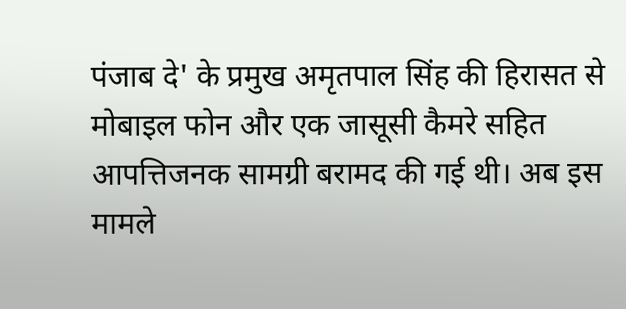पंजाब दे' के प्रमुख अमृतपाल सिंह की हिरासत से मोबाइल फोन और एक जासूसी कैमरे सहित आपत्तिजनक सामग्री बरामद की गई थी। अब इस मामले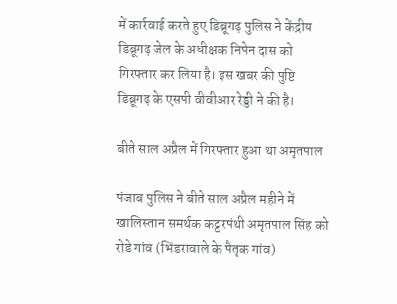में कार्रवाई करते हुए डिब्रूगढ़ पुलिस ने केंद्रीय डिब्रूगढ़ जेल के अधीक्षक निपेन दास को गिरफ्तार कर लिया है। इस खबर की पुष्टि डिब्रूगढ़ के एसपी वीवीआर रेड्डी ने की है।

बीते साल अप्रैल में गिरफ्तार हुआ था अमृतपाल

पंजाब पुलिस ने बीते साल अप्रैल महीने में खालिस्तान समर्थक कट्टरपंथी अमृतपाल सिंह को रोडे गांव (भिंडरावाले के पैतृक गांव)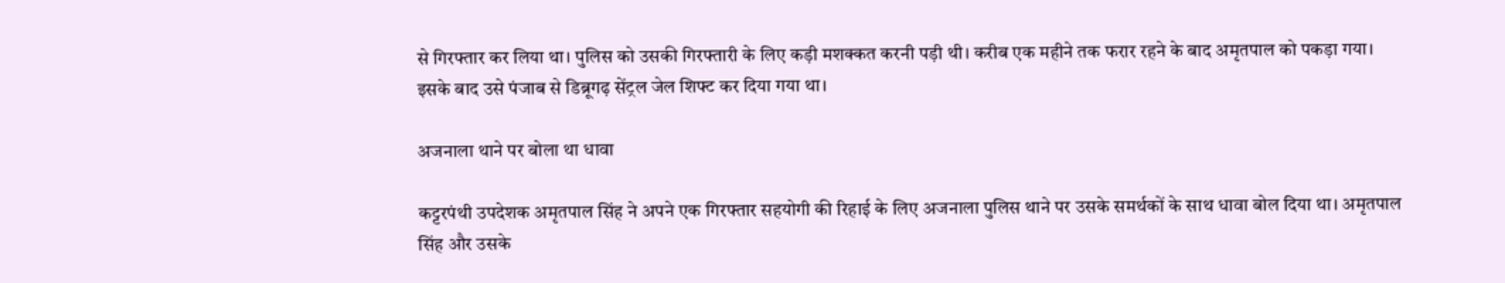से गिरफ्तार कर लिया था। पुलिस को उसकी गिरफ्तारी के लिए कड़ी मशक्कत करनी पड़ी थी। करीब एक महीने तक फरार रहने के बाद अमृतपाल को पकड़ा गया। इसके बाद उसे पंजाब से डिब्रूगढ़ सेंट्रल जेल शिफ्ट कर दिया गया था।

अजनाला थाने पर बोला था धावा

कट्टरपंथी उपदेशक अमृतपाल सिंह ने अपने एक गिरफ्तार सहयोगी की रिहाई के लिए अजनाला पुलिस थाने पर उसके समर्थकों के साथ धावा बोल दिया था। अमृतपाल सिंह और उसके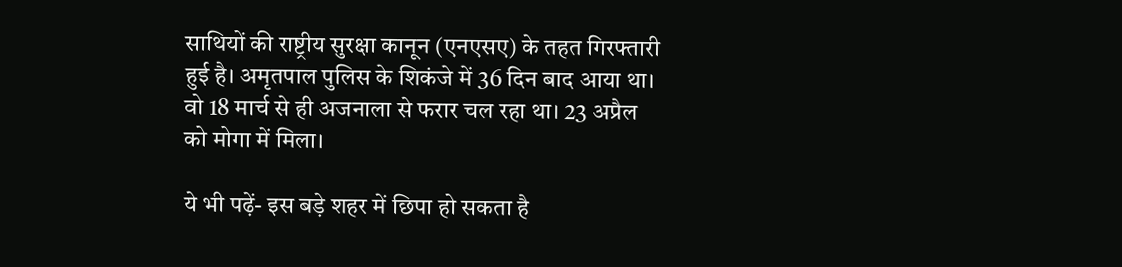साथियों की राष्ट्रीय सुरक्षा कानून (एनएसए) के तहत गिरफ्तारी हुई है। अमृतपाल पुलिस के शिकंजे में 36 दिन बाद आया था। वो 18 मार्च से ही अजनाला से फरार चल रहा था। 23 अप्रैल को मोगा में मिला।

ये भी पढ़ें- इस बड़े शहर में छिपा हो सकता है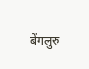बेंगलुरु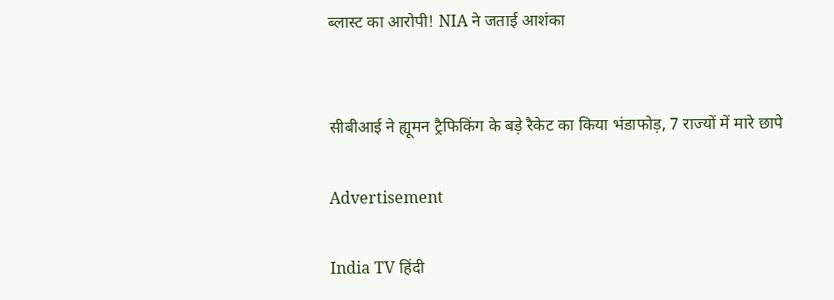ब्लास्ट का आरोपी! NIA ने जताई आशंका


सीबीआई ने ह्यूमन ट्रैफिकिंग के बड़े रैकेट का किया भंडाफोड़, 7 राज्यों में मारे छापे

Advertisement

India TV हिंदी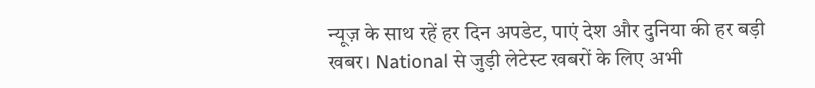न्यूज़ के साथ रहें हर दिन अपडेट, पाएं देश और दुनिया की हर बड़ी खबर। National से जुड़ी लेटेस्ट खबरों के लिए अभी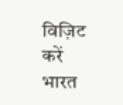विज़िट करें भारत